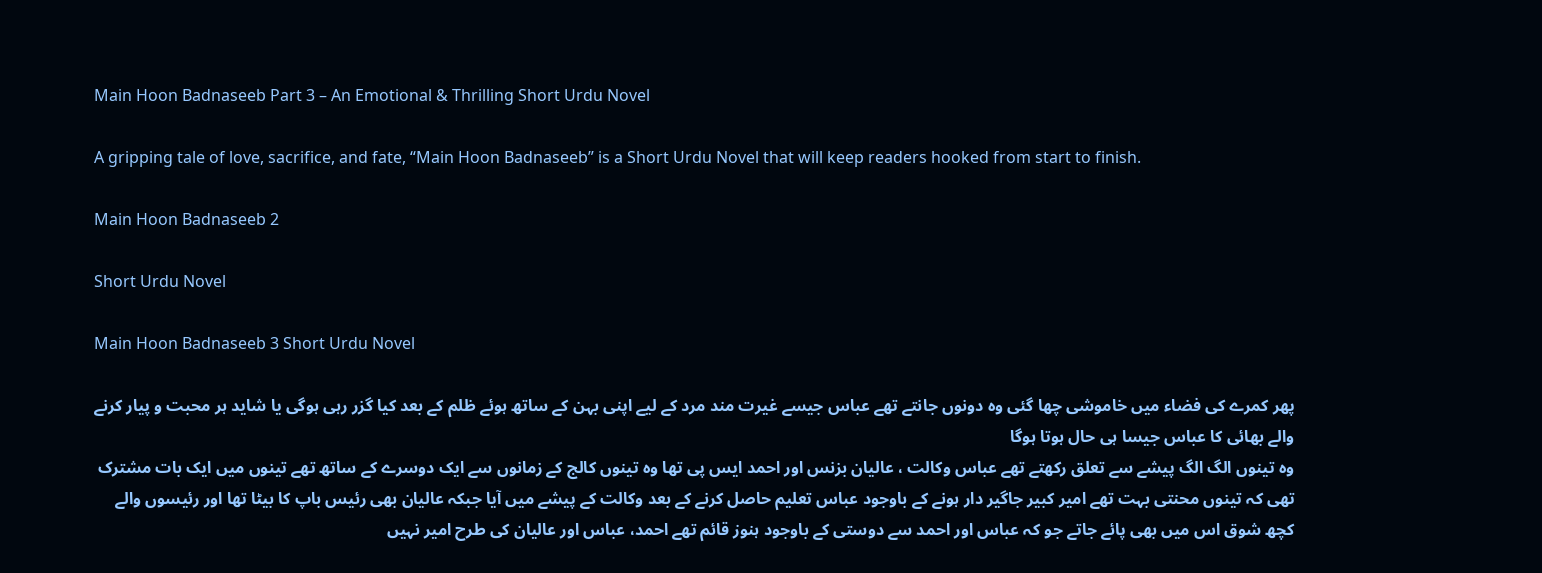Main Hoon Badnaseeb Part 3 – An Emotional & Thrilling Short Urdu Novel

A gripping tale of love, sacrifice, and fate, “Main Hoon Badnaseeb” is a Short Urdu Novel that will keep readers hooked from start to finish.

Main Hoon Badnaseeb 2

Short Urdu Novel

Main Hoon Badnaseeb 3 Short Urdu Novel

پھر کمرے کی فضاء میں خاموشی چھا گئی وہ دونوں جانتے تھے عباس جیسے غیرت مند مرد کے لیے اپنی بہن کے ساتھ ہوئے ظلم کے بعد کیا گزر رہی ہوگی یا شاید ہر محبت و پیار کرنے والے بھائی کا عباس جیسا ہی حال ہوتا ہوگا
وہ تینوں الگ الگ پیشے سے تعلق رکھتے تھے عباس وکالت ، عالیان بزنس اور احمد ایس پی تھا وہ تینوں کالج کے زمانوں سے ایک دوسرے کے ساتھ تھے تینوں میں ایک بات مشترک تھی کہ تینوں محنتی بہت تھے امیر کبیر جاگیر دار ہونے کے باوجود عباس تعلیم حاصل کرنے کے بعد وکالت کے پیشے میں آیا جبکہ عالیان بھی رئیس باپ کا بیٹا تھا اور رئیسوں والے کچھ شوق اس میں بھی پائے جاتے جو کہ عباس اور احمد سے دوستی کے باوجود ہنوز قائم تھے احمد، عباس اور عالیان کی طرح امیر نہیں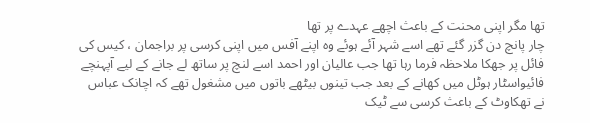تھا مگر اپنی محنت کے باعث اچھے عہدے پر تھا
چار پانچ دن گزر گئے تھے اسے شہر آئے ہوئے وہ اپنے آفس میں اپنی کرسی پر براجمان ، کیس کی فائل پر جھکا ملاحظہ فرما رہا تھا جب عالیان اور احمد اسے لنچ پر ساتھ لے جانے کے لیے آپہنچے
فائیواسٹار ہوٹل میں کھانے کے بعد جب تینوں بیٹھے باتوں میں مشغول تھے کہ اچانک عباس نے تھکاوٹ کے باعث کرسی سے ٹیک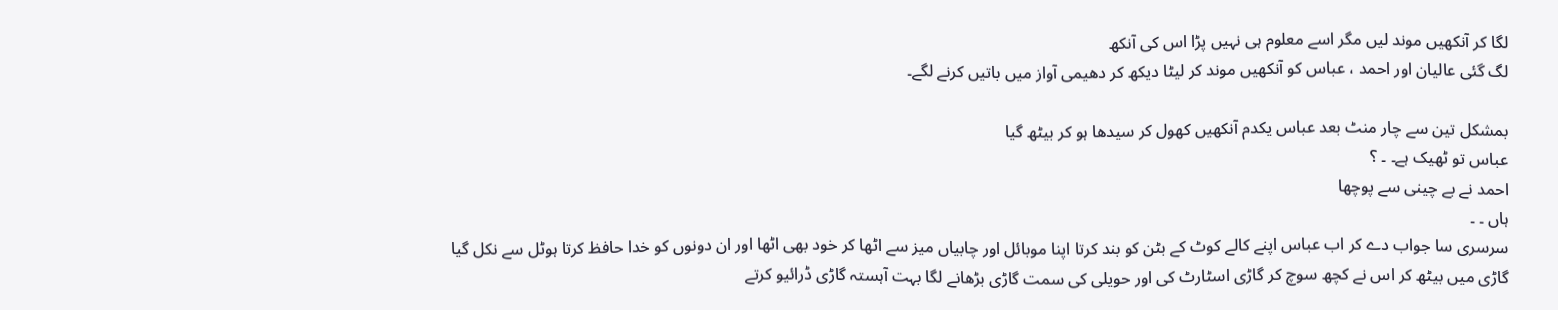لگا کر آنکھیں موند لیں مگر اسے معلوم ہی نہیں پڑا اس کی آنکھ
لگ گئی عالیان اور احمد ، عباس کو آنکھیں موند کر لیٹا دیکھ کر دھیمی آواز میں باتیں کرنے لگے۔

بمشکل تین سے چار منٹ بعد عباس یکدم آنکھیں کھول کر سیدھا ہو کر بیٹھ گیا
عباس تو ٹھیک ہے۔ ۔ ؟
احمد نے بے چینی سے پوچھا
ہاں ۔ ۔
سرسری سا جواب دے کر اب عباس اپنے کالے کوٹ کے بٹن کو بند کرتا اپنا موبائل اور چابیاں میز سے اٹھا کر خود بھی اٹھا اور ان دونوں کو خدا حافظ کرتا ہوٹل سے نکل گیا
گاڑی میں بیٹھ کر اس نے کچھ سوچ کر گاڑی اسٹارٹ کی اور حویلی کی سمت گاڑی بڑھانے لگا بہت آہستہ گاڑی ڈرائیو کرتے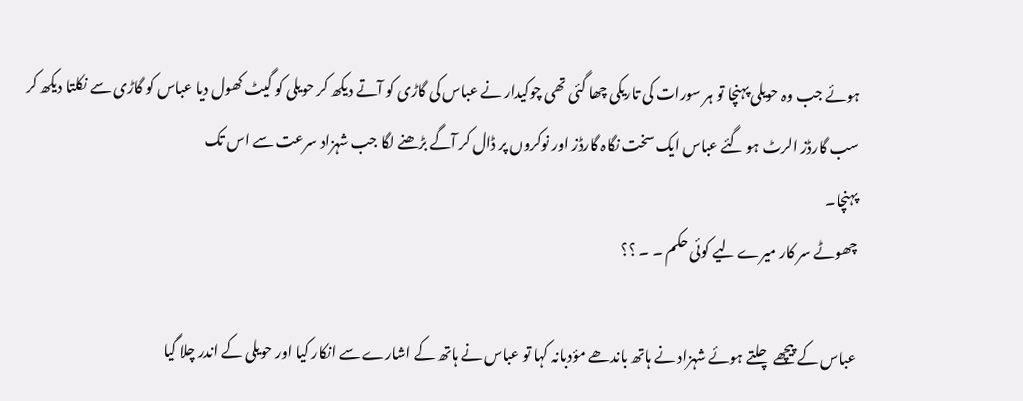ہوئے جب وہ حویلی پہنچا تو ہر سورات کی تاریکی چھا گئی تھی چوکیدار نے عباس کی گاڑی کو آتے دیکھ کر حویلی کو گیٹ کھول دیا عباس کو گاڑی سے نکلتا دیکھ کر سب گارڈز الرٹ ہو گئے عباس ایک سخت نگاہ گارڈز اور نوکروں پر ڈال کر آگے بڑھنے لگا جب شہزاد سرعت سے اس تک
پہنچا۔
چھوٹے سر کار میرے لیے کوئی حکم ۔ ۔ ؟؟

عباس کے پیچھے چلتے ہوئے شہزاد نے ہاتھ باندھے مؤدبانہ کہا تو عباس نے ہاتھ کے اشارے سے انکار کیا اور حویلی کے اندر چلا گیا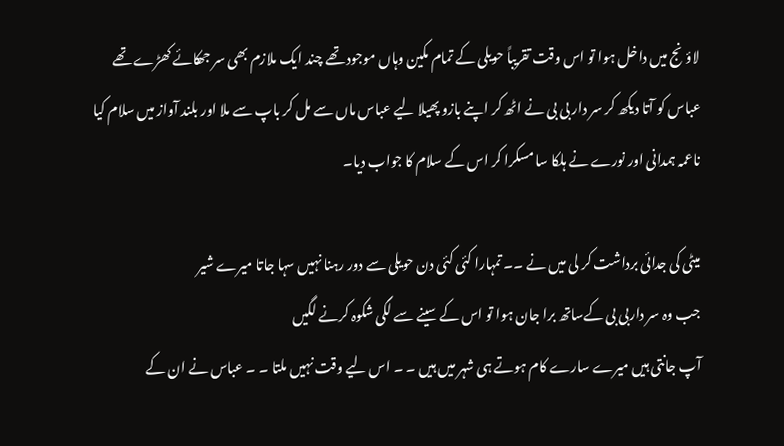لاؤنج میں داخل ہوا تو اس وقت تقریباً حویلی کے تمام مکین وہاں موجود تھے چند ایک ملازم بھی سر جھکائے کھڑے تھے عباس کو آتا دیکھ کر سر دار بی بی نے اٹھ کر اپنے بازو پھیلا لیے عباس ماں سے مل کر باپ سے ملا اور بلند آواز میں سلام کیا ناعمہ ہمدانی اور نورے نے ہلکا سا مسکرا کر اس کے سلام کا جواب دیا۔

میٹی کی جدائی برداشت کر لی میں نے ۔۔ تمہارا کئی کئی دن حویلی سے دور رہنا نہیں سہا جاتا میرے شیر
جب وہ سر داربی بی کےساتھ برا جان ہوا تو اس کے سینے سے لگی شکوہ کرنے لگیں
آپ جانتی ہیں میرے سارے کام ہوتے ہی شہر میں ہیں ۔ ۔ اس لیے وقت نہیں ملتا ۔ ۔ عباس نے ان کے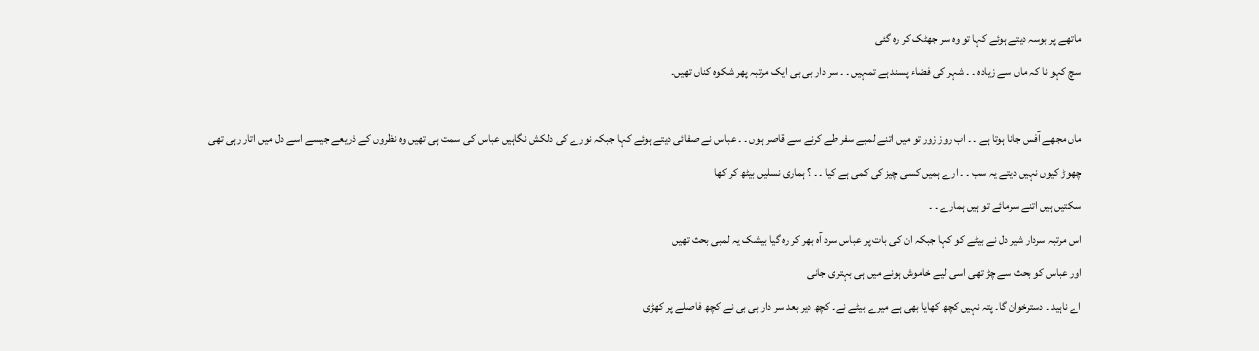ماتھے پر بوسہ دیتے ہوئے کہا تو وہ سر جھٹک کر رہ گئی
سچ کہو نا کہ ماں سے زیادہ ۔ ۔ شہر کی فضاء پسند ہے تمہیں ۔ ۔ سر دار بی بی ایک مرتبہ پھر شکوہ کناں تھیں۔

ماں مجھے آفس جانا ہوتا ہے ۔ ۔ اب روز زور تو میں اتنے لمبے سفر طے کرنے سے قاصر ہوں ۔ ۔ عباس نے صفائی دیتے ہوئے کہا جبکہ نورے کی دلکش نگاہیں عباس کی سمت ہی تھیں وہ نظروں کے ذریعے جیسے اسے دل میں اتار رہی تھی
چھوڑ کیوں نہیں دیتے یہ سب ۔ ۔ ارے ہمیں کسی چیز کی کمی ہے کیا ۔ ۔ ؟ ہماری نسلیں بیٹھ کر کھا
سکتیں ہیں اتنے سرمائے تو ہیں ہمارے ۔ ۔
اس مرتبہ سردار شیر دل نے بیٹے کو کہا جبکہ ان کی بات پر عباس سرد آہ بھر کر رہ گیا بیشک یہ لمبی بحث تھیں
اور عباس کو بحث سے چڑ تھی اسی لیے خاموش ہونے میں ہی بہتری جانی
اے ناہید ۔ دسترخوان گا۔ پتہ نہیں کچھ کھایا بھی ہے میرے بیٹے نے۔ کچھ دیر بعد سر دار بی بی نے کچھ فاصلے پر کھڑی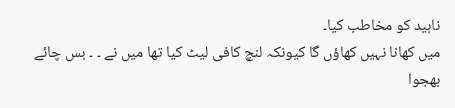ناہید کو مخاطب کیا۔
میں کھانا نہیں کھاؤں گا کیونکہ لنچ کافی لیٹ کیا تھا میں نے ۔ ۔ بس چائے بھجوا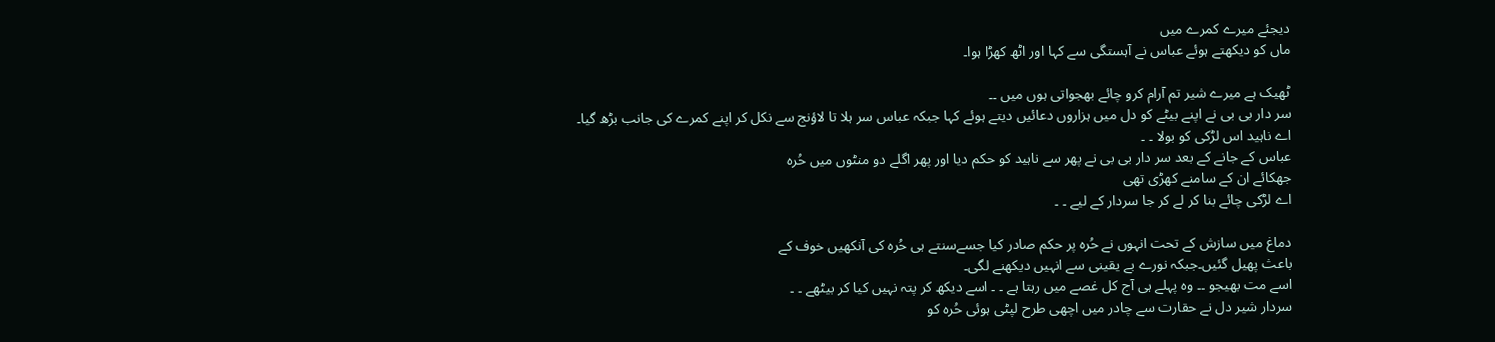دیجئے میرے کمرے میں
ماں کو دیکھتے ہوئے عباس نے آہستگی سے کہا اور اٹھ کھڑا ہوا۔

ٹھیک ہے میرے شیر تم آرام کرو چائے بھجواتی ہوں میں ۔۔
سر دار بی بی نے اپنے بیٹے کو دل میں ہزاروں دعائیں دیتے ہوئے کہا جبکہ عباس سر ہلا تا لاؤنج سے نکل کر اپنے کمرے کی جانب بڑھ گیا۔
اے ناہید اس لڑکی کو بولا ۔ ۔
عباس کے جانے کے بعد سر دار بی بی نے پھر سے ناہید کو حکم دیا اور پھر اگلے دو منٹوں میں حُرہ
جھکائے ان کے سامنے کھڑی تھی
اے لڑکی چائے بنا کر لے کر جا سردار کے لیے ۔ ۔

دماغ میں سازش کے تحت انہوں نے حُرہ پر حکم صادر کیا جسےسنتے ہی حُرہ کی آنکھیں خوف کے
باعث پھیل گئیں۔جبکہ نورے بے یقینی سے انہیں دیکھنے لگی۔
اسے مت بھیجو ۔۔ وہ پہلے ہی آج کل غصے میں رہتا ہے ۔ ۔ اسے دیکھ کر پتہ نہیں کیا کر بیٹھے ۔ ۔
سردار شیر دل نے حقارت سے چادر میں اچھی طرح لپٹی ہوئی حُرہ کو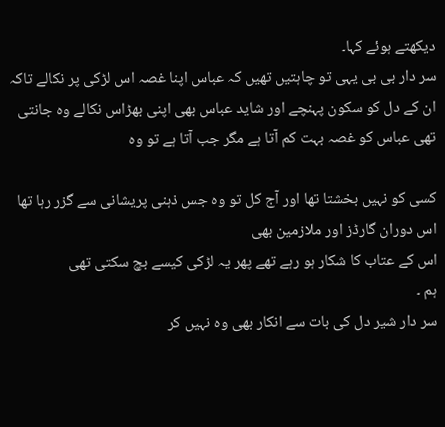دیکھتے ہوئے کہا۔
سر دار بی بی یہی تو چاہتیں تھیں کہ عباس اپنا غصہ اس لڑکی پر نکالے تاکہ ان کے دل کو سکون پہنچے اور شاید عباس بھی اپنی بھڑاس نکالے وہ جانتی تھی عباس کو غصہ بہت کم آتا ہے مگر جب آتا ہے تو وہ

کسی کو نہیں بخشتا تھا اور آج کل تو وہ جس ذہنی پریشانی سے گزر رہا تھا اس دوران گارڈز اور ملازمین بھی
اس کے عتاب کا شکار ہو رہے تھے پھر یہ لڑکی کیسے بچ سکتی تھی
ہم ۔
سر دار شیر دل کی بات سے انکار بھی وہ نہیں کر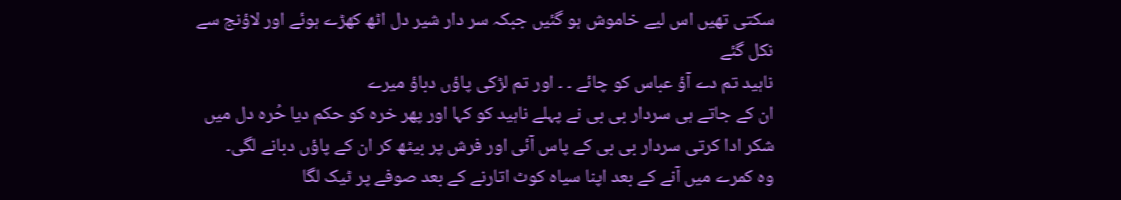سکتی تھیں اس لیے خاموش ہو گئیں جبکہ سر دار شیر دل اٹھ کھڑے ہوئے اور لاؤنج سے نکل گئے
ناہید تم دے آؤ عباس کو چائے ۔ ۔ اور تم لڑکی پاؤں دباؤ میرے
ان کے جاتے ہی سردار بی بی نے پہلے ناہید کو کہا اور پھر خرہ کو حکم دیا حُرہ دل میں شکر ادا کرتی سردار بی بی کے پاس آئی اور فرش پر بیٹھ کر ان کے پاؤں دبانے لگی۔
وہ کمرے میں آنے کے بعد اپنا سیاہ کوٹ اتارنے کے بعد صوفے پر ٹیک لگا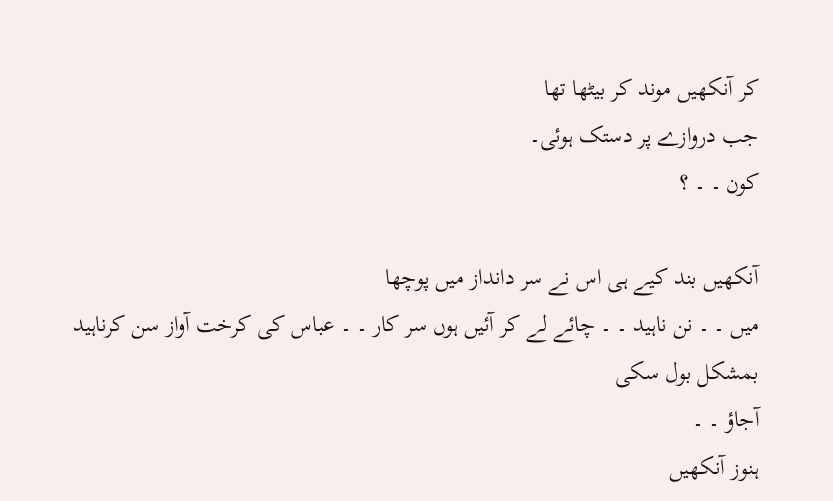کر آنکھیں موند کر بیٹھا تھا
جب دروازے پر دستک ہوئی۔
کون ۔ ۔ ؟

آنکھیں بند کیے ہی اس نے سر دانداز میں پوچھا
میں ۔ ۔ نن ناہید ۔ ۔ چائے لے کر آئیں ہوں سر کار ۔ ۔ عباس کی کرخت آواز سن کرناہید بمشکل بول سکی
آجاؤ ۔ ۔
ہنوز آنکھیں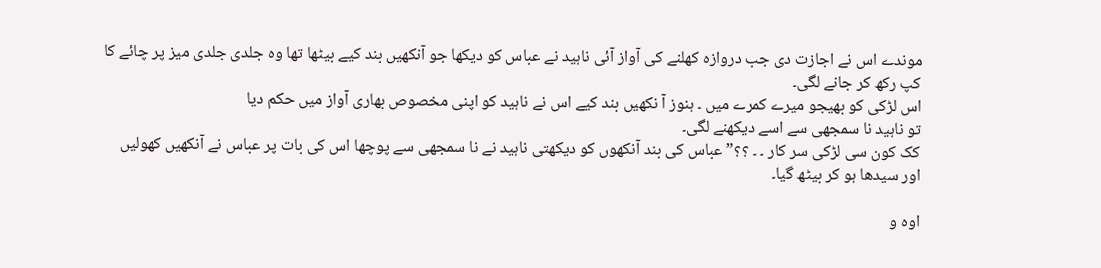موندے اس نے اجازت دی جب دروازہ کھلنے کی آواز آئی ناہید نے عباس کو دیکھا جو آنکھیں بند کیے بیٹھا تھا وہ جلدی جلدی میز پر چائے کا کپ رکھ کر جانے لگی۔
اس لڑکی کو بھیجو میرے کمرے میں ۔ ہنوز آ نکھیں بند کیے اس نے ناہید کو اپنی مخصوص بھاری آواز میں حکم دیا
تو ناہید نا سمجھی سے اسے دیکھنے لگی۔
کک کون سی لڑکی سر کار ۔ ۔ ؟؟” عباس کی بند آنکھوں کو دیکھتی ناہید نے نا سمجھی سے پوچھا اس کی بات پر عباس نے آنکھیں کھولیں
اور سیدھا ہو کر بیٹھ گیا۔

اوہ و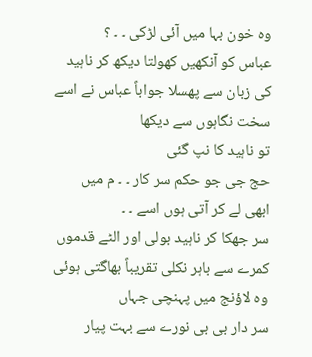وہ خون بہا میں آئی لڑکی ۔ ۔ ؟
عباس کو آنکھیں کھولتا دیکھ کر ناہید کی زبان سے پھسلا جواباً عباس نے اسے سخت نگاہوں سے دیکھا
تو ناہید کا نپ گئی
حج جی جو حکم سر کار ۔ ۔ م میں ابھی لے کر آتی ہوں اسے ۔ ۔
سر جھکا کر ناہید بولی اور الٹے قدموں کمرے سے باہر نکلی تقریباً بھاگتی ہوئی وہ لاؤنج میں پہنچی جہاں
سر دار بی بی نورے سے بہت پیار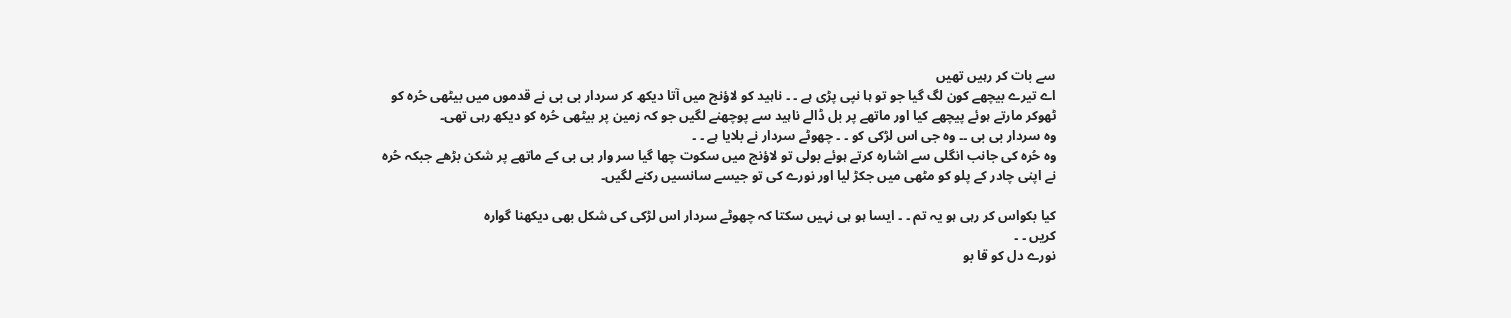سے بات کر رہیں تھیں
اے تیرے بیچھے کون لگ گیا جو تو ہا نپی پڑی ہے ۔ ۔ ناہید کو لاؤنج میں آتا دیکھ کر سردار بی بی نے قدموں میں بیٹھی حُرہ کو ٹھوکر مارتے ہوئے پیچھے کیا اور ماتھے پر بل ڈالے ناہید سے پوچھنے لگیں جو کہ زمین پر بیٹھی حُرہ کو دیکھ رہی تھی۔
وہ سردار بی بی ۔۔ وہ جی اس لڑکی کو ۔ ۔ چھوٹے سردار نے بلایا ہے ۔ ۔
وہ حُرہ کی جانب انگلی سے اشارہ کرتے ہوئے بولی تو لاؤنج میں سکوت چھا گیا سر وار بی بی کے ماتھے پر شکن بڑھے جبکہ حُرہ نے اپنی چادر کے پلو کو مٹھی میں جکڑ لیا اور نورے کی تو جیسے سانسیں رکنے لگیں۔

کیا بکواس کر رہی ہو یہ تم ۔ ۔ ایسا ہو ہی نہیں سکتا کہ چھوٹے سردار اس لڑکی کی شکل بھی دیکھنا گوارہ
کریں ۔ ۔
نورے دل کو قا بو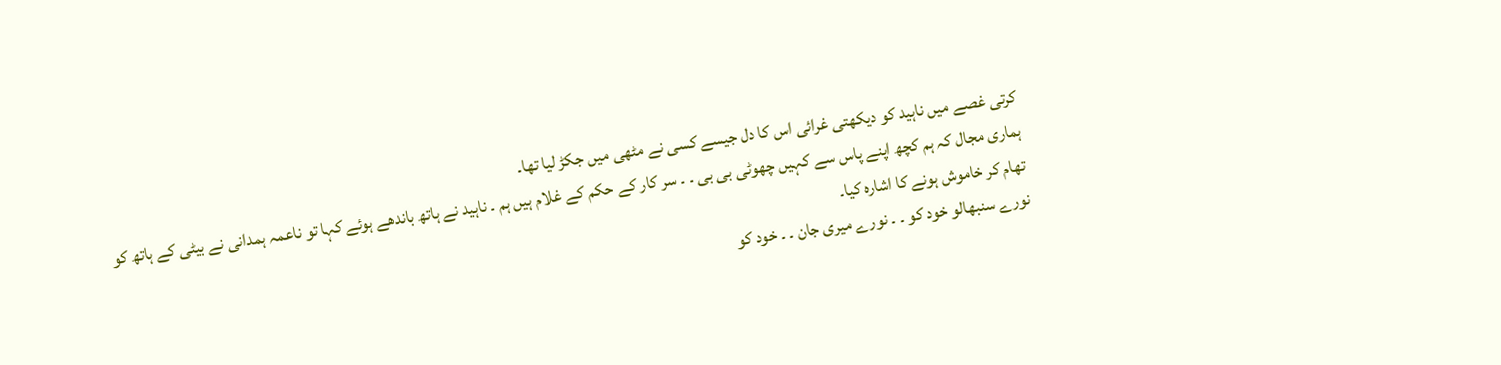کرتی غصے میں ناہید کو دیکھتی غرائی اس کا دل جیسے کسی نے مٹھی میں جکڑ لیا تھا۔
ہماری مجال کہ ہم کچھ اپنے پاس سے کہیں چھوٹی بی بی ۔ ۔ سر کار کے حکم کے غلام ہیں ہم ۔ ناہید نے ہاتھ باندھے ہوئے کہا تو ناعمہ ہمدانی نے بیٹی کے ہاتھ کو تھام کر خاموش ہونے کا اشارہ کیا۔
نورے سنبھالو خود کو ۔ ۔ نورے میری جان ۔ ۔ خود کو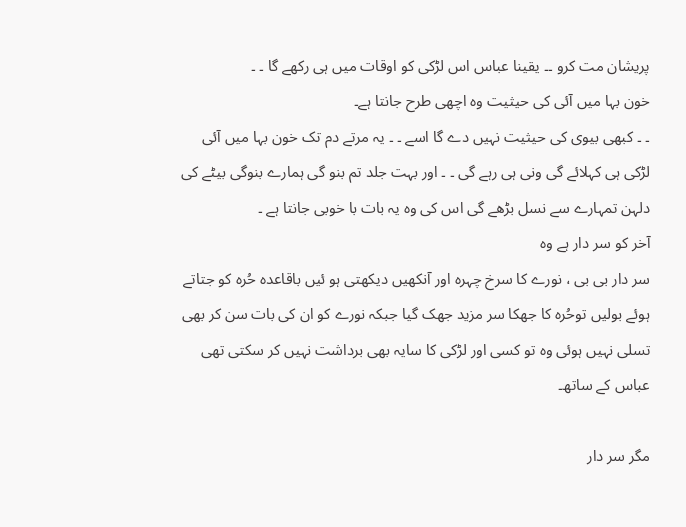پریشان مت کرو ۔۔ یقینا عباس اس لڑکی کو اوقات میں ہی رکھے گا ۔ ۔
خون بہا میں آئی کی حیثیت وہ اچھی طرح جانتا ہے۔
۔ ۔ کبھی بیوی کی حیثیت نہیں دے گا اسے ۔ ۔ یہ مرتے دم تک خون بہا میں آئی لڑکی ہی کہلائے گی ونی ہی رہے گی ۔ ۔ اور بہت جلد تم بنو گی ہمارے بنوگی بیٹے کی دلہن تمہارے سے نسل بڑھے گی اس کی وہ یہ بات با خوبی جانتا ہے ۔
آخر کو سر دار ہے وہ
سر دار بی بی ، نورے کا سرخ چہرہ اور آنکھیں دیکھتی ہو ئیں باقاعدہ حُرہ کو جتاتے ہوئے بولیں توحُرہ کا جھکا سر مزید جھک گیا جبکہ نورے کو ان کی بات سن کر بھی تسلی نہیں ہوئی وہ تو کسی اور لڑکی کا سایہ بھی برداشت نہیں کر سکتی تھی عباس کے ساتھ۔

مگر سر دار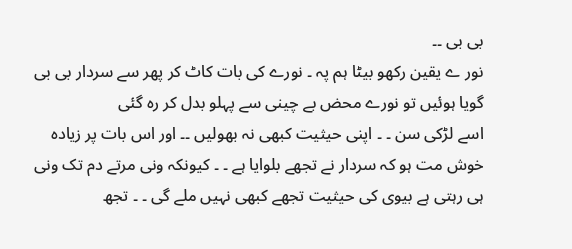بی بی ۔۔
نور ے یقین رکھو بیٹا ہم پہ ۔ نورے کی بات کاٹ کر پھر سے سردار بی بی گویا ہوئیں تو نورے محض بے چینی سے پہلو بدل کر رہ گئی
اسے لڑکی سن ۔ ۔ اپنی حیثیت کبھی نہ بھولیں ۔۔ اور اس بات پر زیادہ خوش مت ہو کہ سردار نے تجھے بلوایا ہے ۔ ۔ کیونکہ ونی مرتے دم تک ونی ہی رہتی ہے بیوی کی حیثیت تجھے کبھی نہیں ملے گی ۔ ۔ تجھ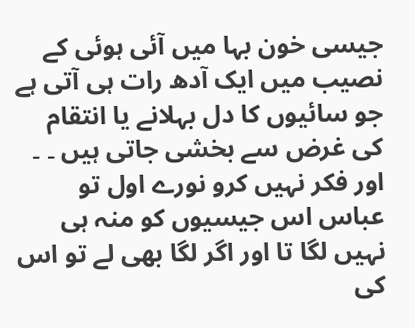جیسی خون بہا میں آئی ہوئی کے نصیب میں ایک آدھ رات ہی آتی ہے جو سائیوں کا دل بہلانے یا انتقام کی غرض سے بخشی جاتی ہیں ۔ ۔ اور فکر نہیں کرو نورے اول تو عباس اس جیسیوں کو منہ ہی نہیں لگا تا اور اگر لگا بھی لے تو اس کی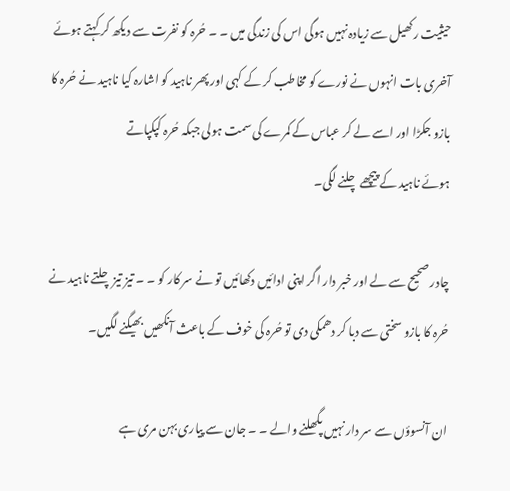حیثیت رکھیل سے زیادہ نہیں ہوگی اس کی زندگی میں ۔ ۔ حُرہ کو نفرت سے دیکھ کر کہتے ہوئے آخری بات انہوں نے نورے کو مخاطب کر کے کہی اور پھر ناہید کو اشارہ کیا ناہید نے حُرہ کا بازو جکڑا اور اسے لے کر عباس کے کمرے کی سمت ہولی جبکہ حُرہ کپکپاتے
ہوئے ناہید کے پیچھے چلنے لگی۔

چادر صحیح سے لے اور خبر دار اگر اپنی ادائیں دکھائیں تو نے سر کار کو ۔ ۔ تیز تیز چلتے ناہید نے حُرہ کا بازو سختی سے دبا کر دھمکی دی تو حُرہ کی خوف کے باعث آنکھیں بھیگنے لگیں۔

ان آنسوؤں سے سر دار نہیں پگھلنے والے ۔ ۔ جان سے پیاری بہن مری ہے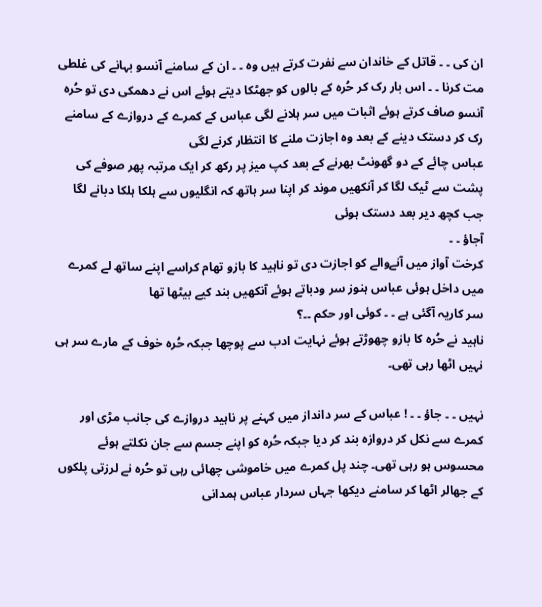ان کی ۔ ۔ قاتل کے خاندان سے نفرت کرتے ہیں وہ ۔ ۔ ان کے سامنے آنسو بہانے کی غلطی مت کرنا ۔ ۔ اس بار رک کر حُرہ کے بالوں کو جھٹکا دیتے ہوئے اس نے دھمکی دی تو حُرہ آنسو صاف کرتے ہوئے اثبات میں سر ہلانے لگی عباس کے کمرے کے دروازے کے سامنے رک کر دستک دینے کے بعد وہ اجازت ملنے کا انتظار کرنے لگی
عباس چائے کے دو گھونٹ بھرنے کے بعد کپ میز پر رکھ کر ایک مرتبہ پھر صوفے کی پشت سے ٹیک لگا کر آنکھیں موند کر اپنا سر ہاتھ کہ انگلیوں سے ہلکا ہلکا دبانے لگا جب کچھ دیر بعد دستک ہوئی
آجاؤ ۔ ۔
کرخت آواز میں آنےوالے کو اجازت دی تو ناہید کا بازو تھام کراسے اپنے ساتھ لے کمرے میں داخل ہوئی عباس ہنوز سر ودباتے ہوئے آنکھیں بند کیے بیٹھا تھا
سر کاریہ آگئی ہے ۔ ۔ کوئی اور حکم ۔۔؟
ناہید نے حُرہ کا بازو چھوڑتے ہوئے نہایت ادب سے پوچھا جبکہ حُرہ خوف کے مارے سر ہی نہیں اٹھا رہی تھی۔

نہیں ۔ ۔ جاؤ ۔ ۔ ! عباس کے سر دانداز میں کہنے پر ناہید دروازے کی جانب مڑی اور کمرے سے نکل کر دروازہ بند کر دیا جبکہ حُرہ کو اپنے جسم سے جان نکلتے ہوئے محسوس ہو رہی تھی۔ چند پل کمرے میں خاموشی چھائی رہی تو حُرہ نے لرزتی پلکوں کے جھالر اٹھا کر سامنے دیکھا جہاں سردار عباس ہمدانی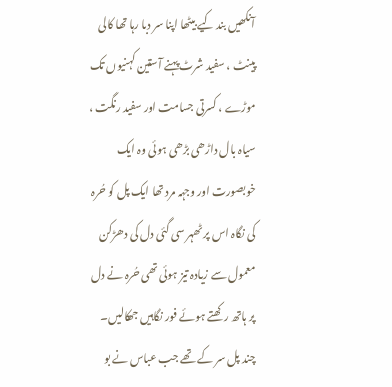آنکھیں بند کیے بیٹھا اپنا سر دبا رہا تھا کالی پینٹ ، سفید شرٹ پہنے آستین کہنیوں تک موڑے ، کسرتی جسامت اور سفید رنگت ، سیاہ بال داڑھی بڑھی ہوئی وہ ایک خوبصورت اور وجہہ مرد تھا ایک پل کو حُرہ کی نگاہ اس پر ٹھہر سی گئی دل کی دھڑکن معمول سے زیادہ تیز ہوئی تھی حُرہ نے دل پر ہاتھ رکھتے ہوئے فور نگاہیں جھکالیں۔
چند پل سر کے تھے جب عباس نے بو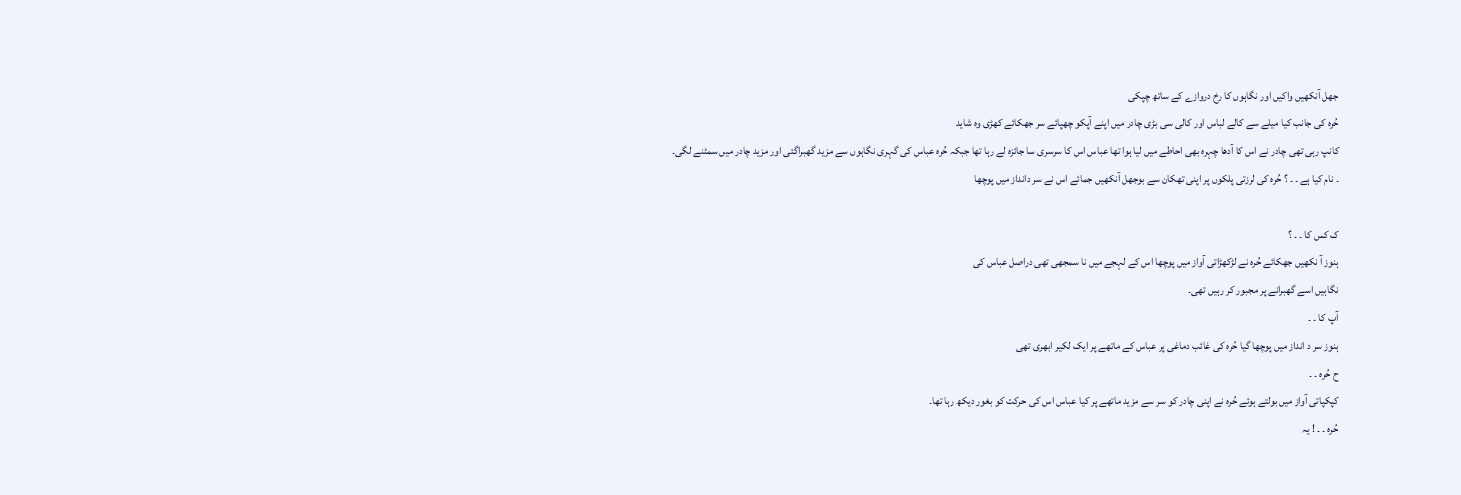جھل آنکھیں واکیں اور نگاہوں کا رخ دروازے کے ساتھ چپکی
حُرہ کی جانب کیا میلے سے کالے لباس اور کالی سی بڑی چادر میں اپنے آپکو چھپائے سر جھکائے کھڑی وہ شاید
کانپ رہی تھی چادر نے اس کا آدھا چہرہ بھی احاطے میں لیا ہوا تھا عباس اس کا سرسری سا جائزہ لے رہا تھا جبکہ حُرہ عباس کی گہری نگاہوں سے مزید گھبراگئی اور مزید چادر میں سمٹنے لگی۔
۔ نام کیا ہے ۔ ۔ ؟ حُرہ کی لرزتی پلکوں پر اپنی تھکان سے بوجھل آنکھیں جمائے اس نے سر دانداز میں پوچھا

ک کس کا ۔ ۔ ؟
ہنوز آ نکھیں جھکائے حُرہ نے لڑکھڑاتی آواز میں پوچھا اس کے لہجے میں نا سمجھی تھی دراصل عباس کی
نگاہیں اسے گھبرانے پر مجبور کر رہیں تھی۔
آپ کا ۔ ۔
ہنوز سر د انداز میں پوچھا گیا حُرہ کی غائب دماغی پر عباس کے ماتھے پر ایک لکیر ابھری تھی
ح حُرہ ۔ ۔
کپکپاتی آواز میں بولتے ہوئے حُرہ نے اپنی چادر کو سر سے مزید ماتھے پر کیا عباس اس کی حرکت کو بغور دیکھ رہا تھا۔
حُرہ ۔ ۔ ! یہ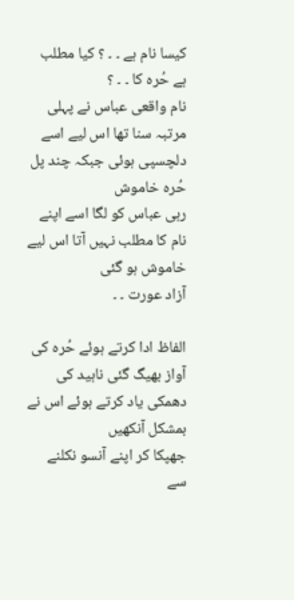کیسا نام ہے ۔ ۔ ؟ کیا مطلب ہے حُرہ کا ۔ ۔ ؟
نام واقعی عباس نے پہلی مرتبہ سنا تھا اس لیے اسے دلچسپی ہوئی جبکہ چند پل حُرہ خاموش
رہی عباس کو لگا اسے اپنے نام کا مطلب نہیں آتا اس لیے خاموش ہو گئی
آزاد عورت ۔ ۔

الفاظ ادا کرتے ہوئے حُرہ کی آواز بھیگ گئی ناہید کی دھمکی یاد کرتے ہوئے اس نے بمشکل آنکھیں
جھپکا کر اپنے آنسو نکلنے سے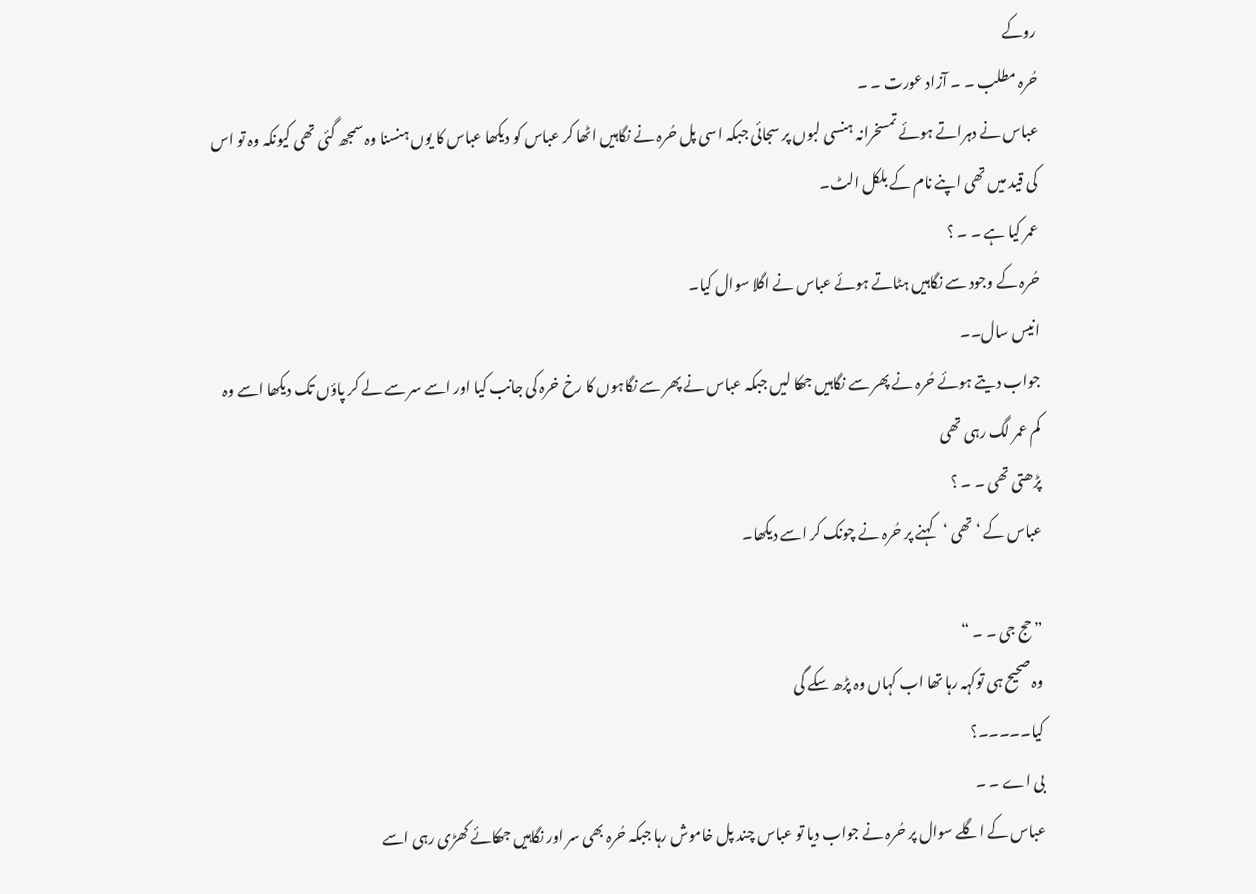روکے
حُرہ مطلب ۔ ۔ آزاد عورت ۔ ۔
عباس نے دہراتے ہوئے تمسخرانہ ہنسی لبوں پر سجائی جبکہ اسی پل حُرہ نے نگاہیں اٹھا کر عباس کو دیکھا عباس کا یوں ہنسنا وہ سمجھ گئی تھی کیونکہ وہ تو اس کی قید میں تھی اپنے نام کے بلکل الٹ۔
عمر کیا ہے ۔ ۔ ؟
حُرہ کے وجود سے نگاہیں ہٹاتے ہوئے عباس نے اگلا سوال کیا۔
انیس سال۔۔
جواب دیتے ہوئے حُرہ نے پھر سے نگاہیں جھکا لیں جبکہ عباس نے پھر سے نگاہوں کا رخ خرہ کی جانب کیا اور اسے سر سے لے کر پاؤں تک دیکھا اسے وہ کم عمر لگ رہی تھی
پڑھتی تھی ۔ ۔ ؟
عباس کے ‘تھی ‘کہنے پر حُرہ نے چونک کر اسے دیکھا۔

” حج جی ۔ ۔ “
وہ صحیح ہی توکہہ رہا تھا اب کہاں وہ پڑھ سکے گی
کیا۔۔۔۔۔؟
بی اے ۔ ۔
عباس کے اگلے سوال پر حُرہ نے جواب دیا تو عباس چند پل خاموش رہا جبکہ حُرہ بھی سر اور نگاہیں جھکائے کھڑی رہی اسے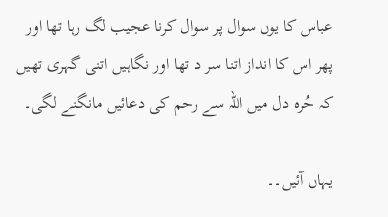عباس کا یوں سوال پر سوال کرنا عجیب لگ رہا تھا اور پھر اس کا انداز اتنا سر د تھا اور نگاہیں اتنی گہری تھیں کہ حُرہ دل میں اللہ سے رحم کی دعائیں مانگنے لگی۔

یہاں آئیں۔۔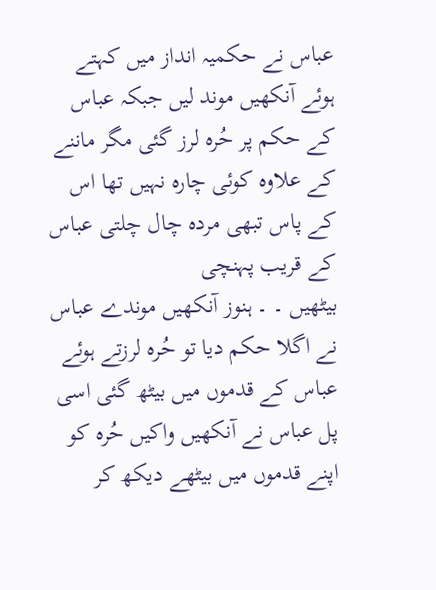عباس نے حکمیہ انداز میں کہتے ہوئے آنکھیں موند لیں جبکہ عباس کے حکم پر حُرہ لرز گئی مگر ماننے کے علاوہ کوئی چارہ نہیں تھا اس کے پاس تبھی مردہ چال چلتی عباس کے قریب پہنچی
بیٹھیں ۔ ۔ ہنوز آنکھیں موندے عباس نے اگلا حکم دیا تو حُرہ لرزتے ہوئے عباس کے قدموں میں بیٹھ گئی اسی پل عباس نے آنکھیں واکیں حُرہ کو اپنے قدموں میں بیٹھے دیکھ کر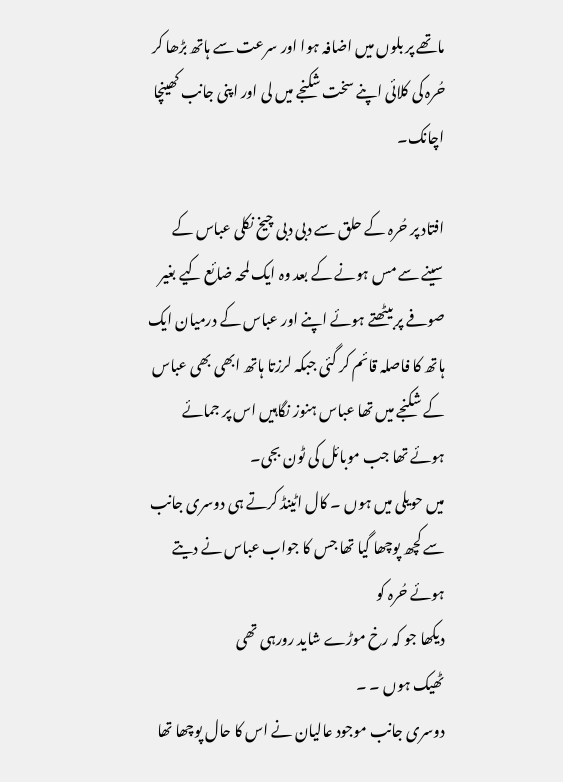ماتھے پر بلوں میں اضافہ ہوا اور سرعت سے ہاتھ بڑھا کر حُرہ کی کلائی اپنے سخت شکنجے میں لی اور اپنی جانب کھینچا اچانک۔

افتاد پر حُرہ کے حلق سے دبی دبی چیخ نکلی عباس کے سینے سے مس ہونے کے بعد وہ ایک لمحہ ضائع کیے بغیر صوفے پر بیٹھتے ہوئے اپنے اور عباس کے درمیان ایک ہاتھ کا فاصلہ قائم کر گئی جبکہ لرزتا ہاتھ ابھی بھی عباس کے شکنجے میں تھا عباس ہنوز نگاہیں اس پر جمائے ہوئے تھا جب موبائل کی ٹون بجی۔
میں حویلی میں ہوں ۔ کال اٹینڈ کرتے ہی دوسری جانب سے کچھ پوچھا گیا تھا جس کا جواب عباس نے دیتے ہوئے حُرہ کو
دیکھا جو کہ رخ موڑے شاید رورہی تھی
ٹھیک ہوں ۔ ۔
دوسری جانب موجود عالیان نے اس کا حال پوچھا تھا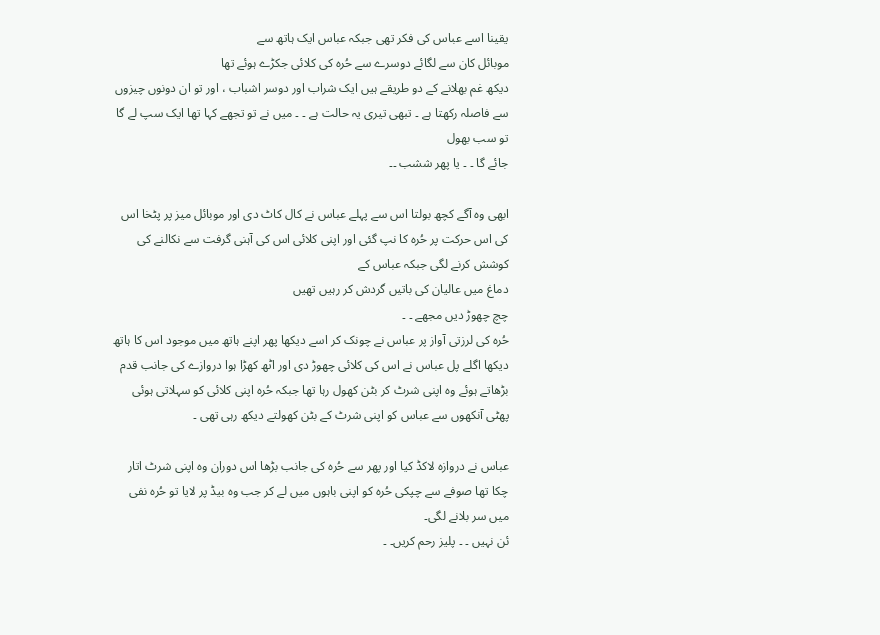یقینا اسے عباس کی فکر تھی جبکہ عباس ایک ہاتھ سے
موبائل کان سے لگائے دوسرے سے حُرہ کی کلائی جکڑے ہوئے تھا
دیکھ غم بھلانے کے دو طریقے ہیں ایک شراب اور دوسر اشباب ، اور تو ان دونوں چیزوں سے فاصلہ رکھتا ہے ۔ تبھی تیری یہ حالت ہے ۔ ۔ میں نے تو تجھے کہا تھا ایک سپ لے گا تو سب بھول
جائے گا ۔ ۔ یا پھر ششب ۔۔

ابھی وہ آگے کچھ بولتا اس سے پہلے عباس نے کال کاٹ دی اور موبائل میز پر پٹخا اس کی اس حرکت پر حُرہ کا نپ گئی اور اپنی کلائی اس کی آہنی گرفت سے نکالنے کی کوشش کرنے لگی جبکہ عباس کے
دماغ میں عالیان کی باتیں گردش کر رہیں تھیں
چچ چھوڑ دیں مجھے ۔ ۔
حُرہ کی لرزتی آواز پر عباس نے چونک کر اسے دیکھا پھر اپنے ہاتھ میں موجود اس کا ہاتھ دیکھا اگلے پل عباس نے اس کی کلائی چھوڑ دی اور اٹھ کھڑا ہوا دروازے کی جانب قدم بڑھاتے ہوئے وہ اپنی شرٹ کر بٹن کھول رہا تھا جبکہ حُرہ اپنی کلائی کو سہلاتی ہوئی پھٹی آنکھوں سے عباس کو اپنی شرٹ کے بٹن کھولتے دیکھ رہی تھی ۔

عباس نے دروازہ لاکڈ کیا اور پھر سے حُرہ کی جانب بڑھا اس دوران وہ اپنی شرٹ اتار چکا تھا صوفے سے چپکی حُرہ کو اپنی باہوں میں لے کر جب وہ بیڈ پر لایا تو حُرہ نفی میں سر بلانے لگی۔
ئن نہیں ۔ ۔ پلیز رحم کریں۔ ۔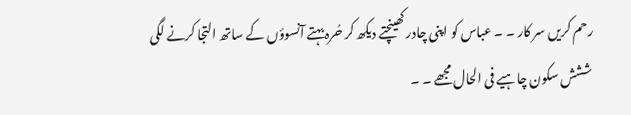رحم کریں سر کار ۔ ۔ عباس کو اپنی چادر کھینچتے دیکھ کر حُرہ بہتے آنسوؤں کے ساتھ التجا کرنے لگی
ششش سکون چاہیے فی الحال مجھے ۔ ۔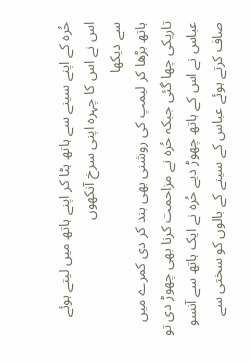حُرہ کے اپنے سینے سے ہاتھ ہٹا کر اپنے ہاتھ میں لیتے ہوئے اس نے اس کا چہرہ اپنی سرخ آنکھوں
سے دیکھا
ہاتھ بڑھا کر لیمپ کی روشنی بھی بند کر دی کمرے میں تاریکی چھا گئی جبکہ حُرہ نے مزاحمت کرنا بھی چھوڑ دی تو عباس نے اس کے ہاتھ چھوڑ دیے حُرہ نے ایک ہاتھ سے آنسو صاف کرتے ہوئے عباس کے سینے کے بالوں کو سختی سے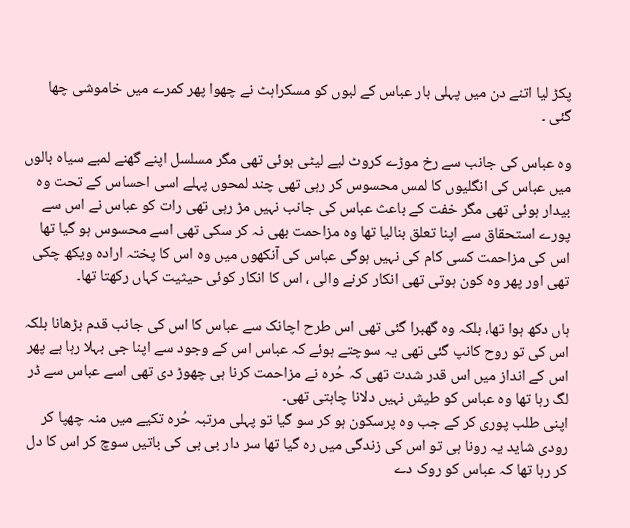پکڑ لیا اتنے دن میں پہلی بار عباس کے لبوں کو مسکراہٹ نے چھوا پھر کمرے میں خاموشی چھا گئی ۔

وہ عباس کی جانب سے رخ موڑے کروٹ لیے لیٹی ہوئی تھی مگر مسلسل اپنے گھنے لمبے سیاہ بالوں میں عباس کی انگلیوں کا لمس محسوس کر رہی تھی چند لمحوں پہلے اسی احساس کے تحت وہ بیدار ہوئی تھی مگر خفت کے باعث عباس کی جانب نہیں مڑ رہی تھی رات کو عباس نے اس سے پورے استحقاق سے اپنا تعلق بنالیا تھا وہ مزاحمت بھی نہ کر سکی تھی اسے محسوس ہو گیا تھا اس کی مزاحمت کسی کام کی نہیں ہوگی عباس کی آنکھوں میں وہ اس کا پختہ ارادہ ویکھ چکی تھی اور پھر وہ کون ہوتی تھی انکار کرنے والی ، اس کا انکار کوئی حیثیت کہاں رکھتا تھا۔

ہاں دکھ ہوا تھا، بلکہ وہ گھبرا گئی تھی اس طرح اچانک سے عباس کا اس کی جانب قدم بڑھانا بلکہ اس کی تو روح کانپ گئی تھی یہ سوچتے ہوئے کہ عباس اس کے وجود سے اپنا جی بہلا رہا ہے پھر اس کے انداز میں اس قدر شدت تھی کہ حُرہ نے مزاحمت کرنا ہی چھوڑ دی تھی اسے عباس سے ڈر لگ رہا تھا وہ عباس کو طیش نہیں دلانا چاہتی تھی۔
اپنی طلب پوری کر کے جب وہ پرسکون ہو کر سو گیا تو پہلی مرتبہ حُرہ تکیے میں منہ چھپا کر رودی شاید یہ رونا ہی تو اس کی زندگی میں رہ گیا تھا سر دار بی بی کی باتیں سوچ کر اس کا دل کر رہا تھا کہ عباس کو روک دے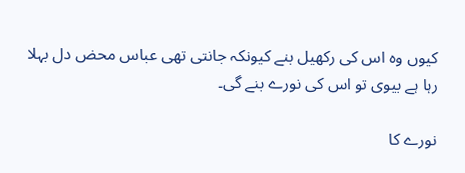کیوں وہ اس کی رکھیل بنے کیونکہ جانتی تھی عباس محض دل بہلا رہا ہے بیوی تو اس کی نورے بنے گی۔

نورے کا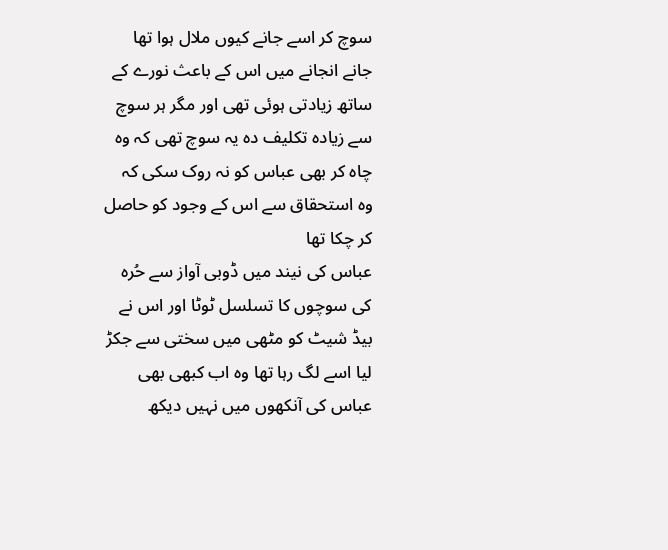سوچ کر اسے جانے کیوں ملال ہوا تھا جانے انجانے میں اس کے باعث نورے کے ساتھ زیادتی ہوئی تھی اور مگر ہر سوچ سے زیادہ تکلیف دہ یہ سوچ تھی کہ وہ چاہ کر بھی عباس کو نہ روک سکی کہ وہ استحقاق سے اس کے وجود کو حاصل کر چکا تھا
عباس کی نیند میں ڈوبی آواز سے حُرہ کی سوچوں کا تسلسل ٹوٹا اور اس نے بیڈ شیٹ کو مٹھی میں سختی سے جکڑ لیا اسے لگ رہا تھا وہ اب کبھی بھی عباس کی آنکھوں میں نہیں دیکھ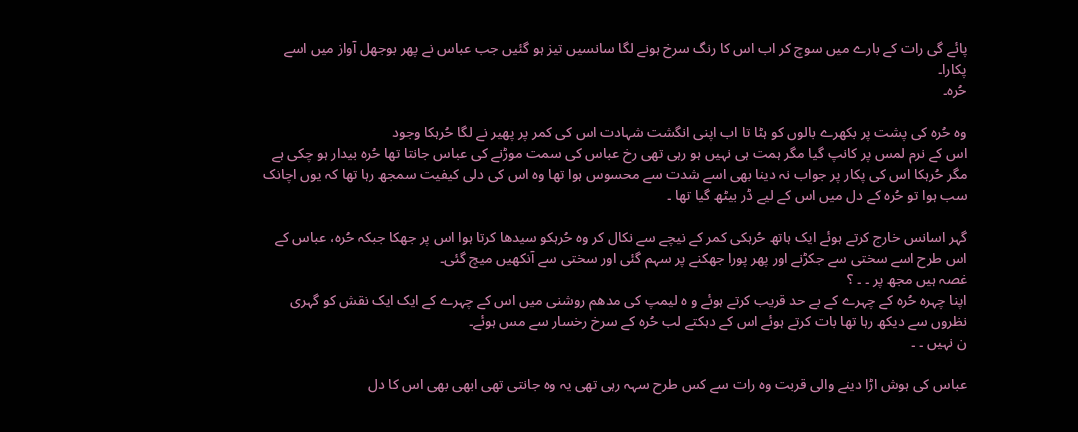پائے گی رات کے بارے میں سوچ کر اب اس کا رنگ سرخ ہونے لگا سانسیں تیز ہو گئیں جب عباس نے پھر بوجھل آواز میں اسے پکارا۔
حُرہ۔

وہ حُرہ کی پشت پر بکھرے بالوں کو ہٹا تا اب اپنی انگشت شہادت اس کی کمر پر پھیر نے لگا حُرہکا وجود
اس کے نرم لمس پر کانپ گیا مگر ہمت ہی نہیں ہو رہی تھی رخ عباس کی سمت موڑنے کی عباس جانتا تھا حُرہ بیدار ہو چکی ہے مگر حُرہکا اس کی پکار پر جواب نہ دینا بھی اسے شدت سے محسوس ہوا تھا وہ اس کی دلی کیفیت سمجھ رہا تھا کہ یوں اچانک سب ہوا تو حُرہ کے دل میں اس کے لیے ڈر بیٹھ گیا تھا ۔

گہر اسانس خارج کرتے ہوئے ایک ہاتھ حُرہکی کمر کے نیچے سے نکال کر وہ حُرہکو سیدھا کرتا ہوا اس پر جھکا جبکہ حُرہ، عباس کے اس طرح اسے سختی سے جکڑنے اور پھر پورا جھکنے پر سہم گئی اور سختی سے آنکھیں میچ گئی۔
غصہ ہیں مجھ پر ۔ ۔ ؟
اپنا چہرہ حُرہ کے چہرے کے بے حد قریب کرتے ہوئے و ہ لیمپ کی مدھم روشنی میں اس کے چہرے کے ایک ایک نقش کو گہری نظروں سے دیکھ رہا تھا بات کرتے ہوئے اس کے دہکتے لب حُرہ کے سرخ رخسار سے مس ہوئے۔
ن نہیں ۔ ۔

عباس کی ہوش اڑا دینے والی قربت وہ رات سے کس طرح سہہ رہی تھی یہ وہ جانتی تھی ابھی بھی اس کا دل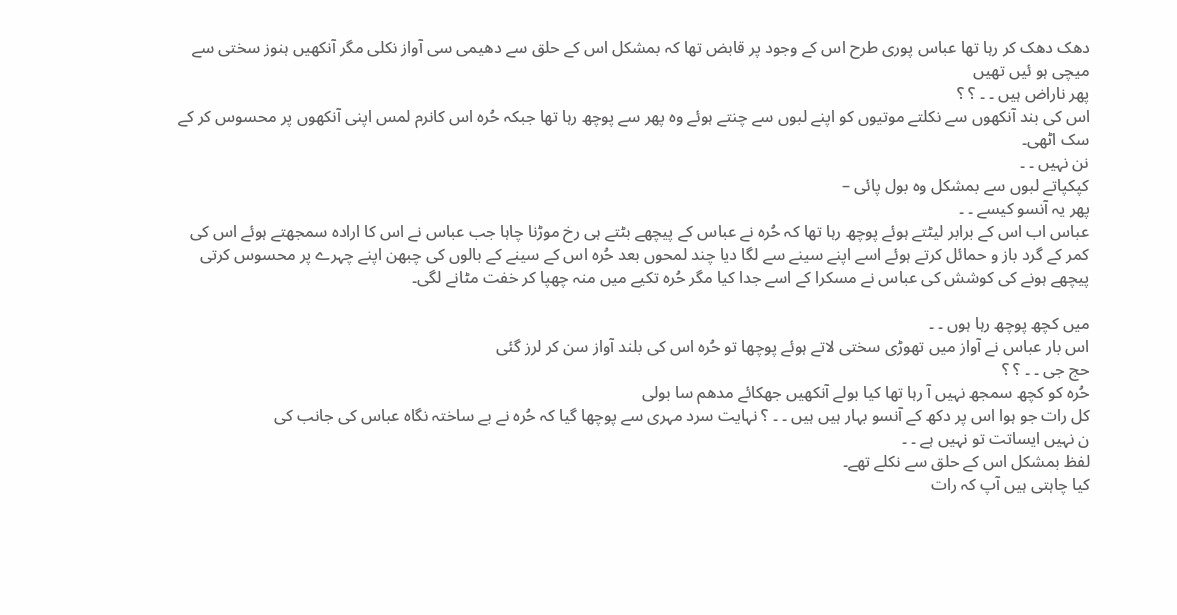دھک دھک کر رہا تھا عباس پوری طرح اس کے وجود پر قابض تھا کہ بمشکل اس کے حلق سے دھیمی سی آواز نکلی مگر آنکھیں ہنوز سختی سے میچی ہو ئیں تھیں
پھر ناراض ہیں ۔ ۔ ؟ ؟
اس کی بند آنکھوں سے نکلتے موتیوں کو اپنے لبوں سے چنتے ہوئے وہ پھر سے پوچھ رہا تھا جبکہ حُرہ اس کانرم لمس اپنی آنکھوں پر محسوس کر کے سک اٹھی۔
نن نہیں ۔ ۔
کپکپاتے لبوں سے بمشکل وہ بول پائی –
پھر یہ آنسو کیسے ۔ ۔
عباس اب اس کے برابر لیٹتے ہوئے پوچھ رہا تھا کہ حُرہ نے عباس کے پیچھے بٹتے ہی رخ موڑنا چاہا جب عباس نے اس کا ارادہ سمجھتے ہوئے اس کی کمر کے گرد باز و حمائل کرتے ہوئے اسے اپنے سینے سے لگا دیا چند لمحوں بعد حُرہ اس کے سینے کے بالوں کی چبھن اپنے چہرے پر محسوس کرتی پیچھے ہونے کی کوشش کی عباس نے مسکرا کے اسے جدا کیا مگر حُرہ تکیے میں منہ چھپا کر خفت مٹانے لگی۔

میں کچھ پوچھ رہا ہوں ۔ ۔
اس بار عباس نے آواز میں تھوڑی سختی لاتے ہوئے پوچھا تو حُرہ اس کی بلند آواز سن کر لرز گئی
حج جی ۔ ۔ ؟ ؟
حُرہ کو کچھ سمجھ نہیں آ رہا تھا کیا بولے آنکھیں جھکائے مدھم سا بولی
کل رات جو ہوا اس پر دکھ کے آنسو بہار ہیں ہیں ۔ ۔ ؟ نہایت سرد مہری سے پوچھا گیا کہ حُرہ نے بے ساختہ نگاہ عباس کی جانب کی
ن نہیں ایساتت تو نہیں ہے ۔ ۔
لفظ بمشکل اس کے حلق سے نکلے تھے۔
کیا چاہتی ہیں آپ کہ رات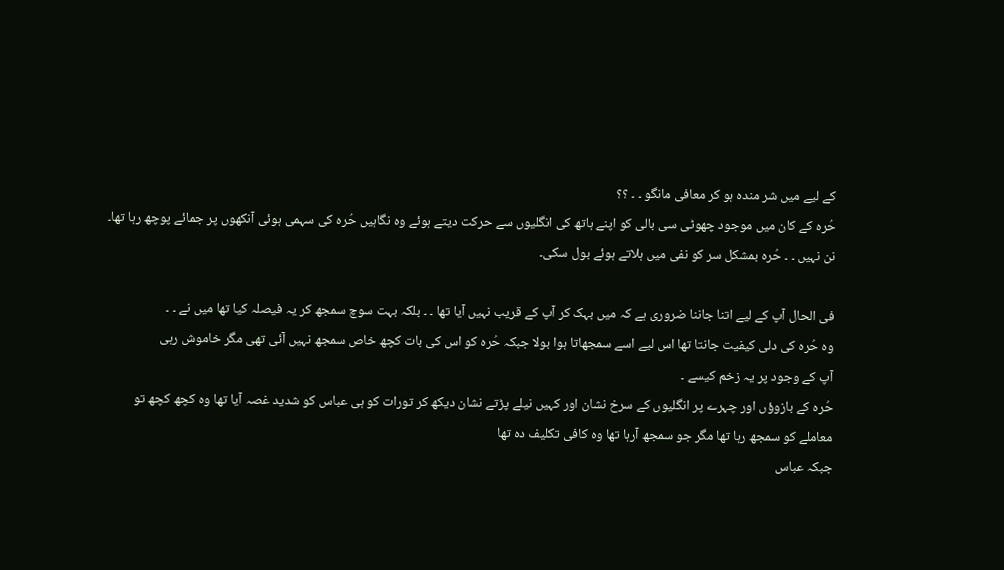کے لیے میں شر مندہ ہو کر معافی مانگو ۔ ۔ ؟؟
حُرہ کے کان میں موجود چھوٹی سی بالی کو اپنے ہاتھ کی انگلیوں سے حرکت دیتے ہوئے وہ نگاہیں حُرہ کی سہمی ہوئی آنکھوں پر جمائے پوچھ رہا تھا۔
نن نہیں ۔ ۔ حُرہ بمشکل سر کو نفی میں ہلاتے ہوئے بول سکی۔

فی الحال آپ کے لیے اتنا جاننا ضروری ہے کہ میں بہک کر آپ کے قریب نہیں آیا تھا ۔ ۔ بلکہ بہت سوچ سمجھ کر یہ فیصلہ کیا تھا میں نے ۔ ۔
وہ حُرہ کی دلی کیفیت جانتا تھا اس لیے اسے سمجھاتا ہوا بولا جبکہ حُرہ کو اس کی بات کچھ خاص سمجھ نہیں آئی تھی مگر خاموش رہی
آپ کے وجود پر یہ زخم کیسے ۔
حُرہ کے بازوؤں اور چہرے پر انگلیوں کے سرخ نشان اور کہیں نیلے پڑتے نشان دیکھ کر تورات کو ہی عباس کو شدید غصہ آیا تھا وہ کچھ کچھ تو معاملے کو سمجھ رہا تھا مگر جو سمجھ آرہا تھا وہ کافی تکلیف دہ تھا
جبکہ عباس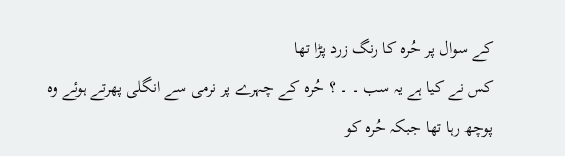کے سوال پر حُرہ کا رنگ زرد پڑا تھا
کس نے کیا ہے یہ سب ۔ ۔ ؟ حُرہ کے چہرے پر نرمی سے انگلی پھرتے ہوئے وہ پوچھ رہا تھا جبکہ حُرہ کو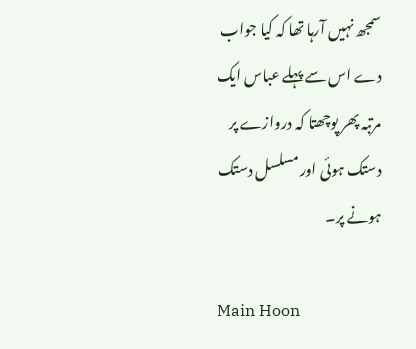سمجھ نہیں آرہا تھا کہ کیا جواب دے اس سے پہلے عباس ایک مرتبہ پھر پوچھتا کہ دروازے پر دستک ہوئی اور مسلسل دستک ہونے پر۔

Main Hoon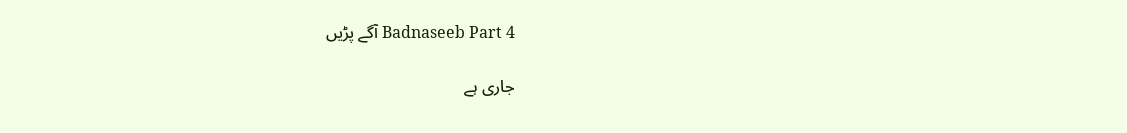Badnaseeb Part 4 آگے پڑیں

جاری ہے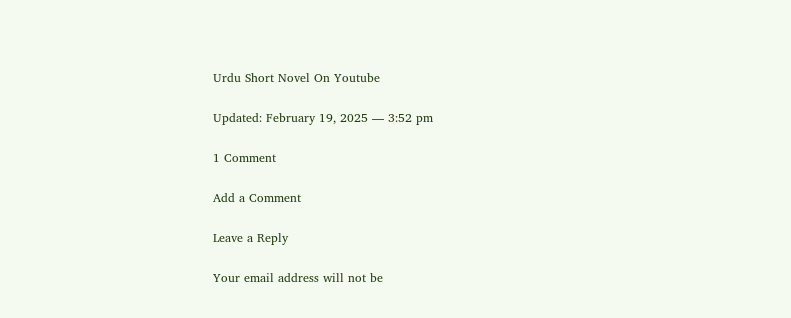Urdu Short Novel On Youtube

Updated: February 19, 2025 — 3:52 pm

1 Comment

Add a Comment

Leave a Reply

Your email address will not be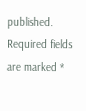published. Required fields are marked *